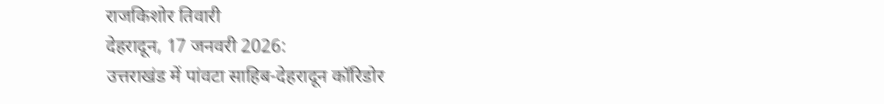राजकिशोर तिवारी
देहरादून, 17 जनवरी 2026:
उत्तराखंड में पांवटा साहिब-देहरादून कॉरिडोर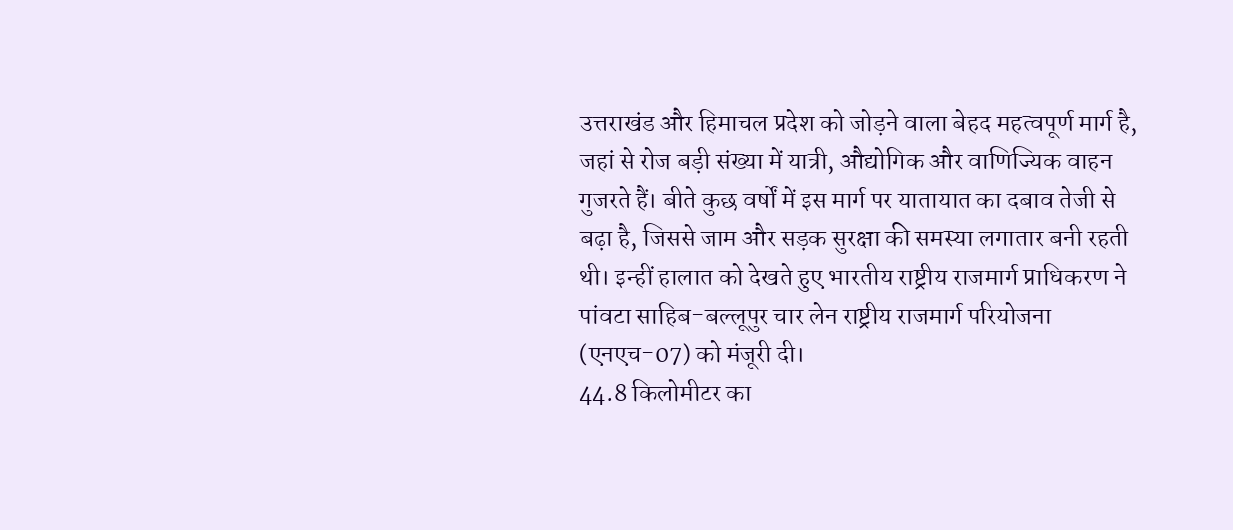उत्तराखंड और हिमाचल प्रदेश को जोड़ने वाला बेहद महत्वपूर्ण मार्ग है, जहां से रोज बड़ी संख्या में यात्री, औद्योगिक और वाणिज्यिक वाहन गुजरते हैं। बीते कुछ वर्षों में इस मार्ग पर यातायात का दबाव तेजी से बढ़ा है, जिससे जाम और सड़क सुरक्षा की समस्या लगातार बनी रहती थी। इन्हीं हालात को देखते हुए भारतीय राष्ट्रीय राजमार्ग प्राधिकरण ने पांवटा साहिब-बल्लूपुर चार लेन राष्ट्रीय राजमार्ग परियोजना (एनएच-07) को मंजूरी दी।
44.8 किलोमीटर का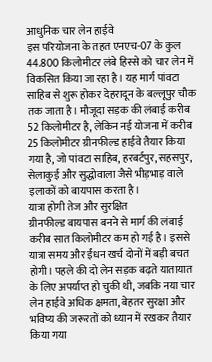आधुनिक चार लेन हाईवे
इस परियोजना के तहत एनएच-07 के कुल 44.800 किलोमीटर लंबे हिस्से को चार लेन में विकसित किया जा रहा है। यह मार्ग पांवटा साहिब से शुरू होकर देहरादून के बल्लूपुर चौक तक जाता है। मौजूदा सड़क की लंबाई करीब 52 किलोमीटर है, लेकिन नई योजना में करीब 25 किलोमीटर ग्रीनफील्ड हाईवे तैयार किया गया है, जो पांवटा साहिब, हरबर्टपुर, सहसपुर, सेलाकुई और सुद्धोवाला जैसे भीड़भाड़ वाले इलाकों को बायपास करता है।
यात्रा होगी तेज और सुरक्षित
ग्रीनफील्ड बायपास बनने से मार्ग की लंबाई करीब सात किलोमीटर कम हो गई है। इससे यात्रा समय और ईंधन खर्च दोनों में बड़ी बचत होगी। पहले की दो लेन सड़क बढ़ते यातायात के लिए अपर्याप्त हो चुकी थी, जबकि नया चार लेन हाईवे अधिक क्षमता, बेहतर सुरक्षा और भविष्य की जरूरतों को ध्यान में रखकर तैयार किया गया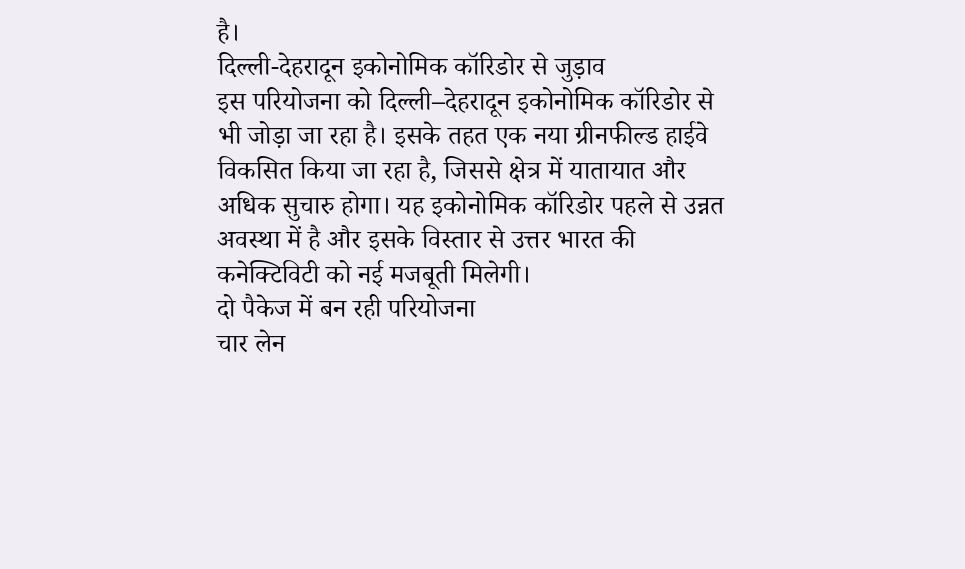है।
दिल्ली-देहरादून इकोनोमिक कॉरिडोर से जुड़ाव
इस परियोजना को दिल्ली–देहरादून इकोनोमिक कॉरिडोर से भी जोड़ा जा रहा है। इसके तहत एक नया ग्रीनफील्ड हाईवे विकसित किया जा रहा है, जिससे क्षेत्र में यातायात और अधिक सुचारु होगा। यह इकोनोमिक कॉरिडोर पहले से उन्नत अवस्था में है और इसके विस्तार से उत्तर भारत की कनेक्टिविटी को नई मजबूती मिलेगी।
दो पैकेज में बन रही परियोजना
चार लेन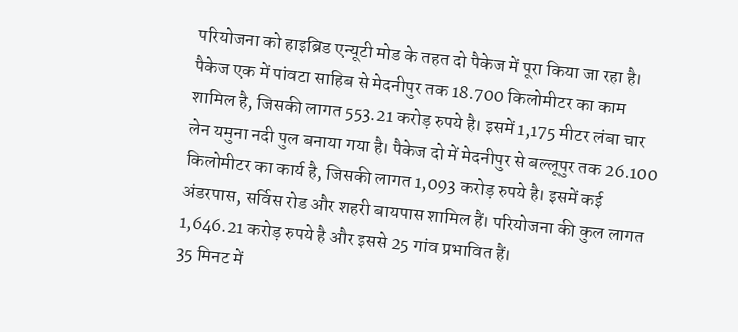परियोजना को हाइब्रिड एन्यूटी मोड के तहत दो पैकेज में पूरा किया जा रहा है। पैकेज एक में पांवटा साहिब से मेदनीपुर तक 18.700 किलोमीटर का काम शामिल है, जिसकी लागत 553.21 करोड़ रुपये है। इसमें 1,175 मीटर लंबा चार लेन यमुना नदी पुल बनाया गया है। पैकेज दो में मेदनीपुर से बल्लूपुर तक 26.100 किलोमीटर का कार्य है, जिसकी लागत 1,093 करोड़ रुपये है। इसमें कई अंडरपास, सर्विस रोड और शहरी बायपास शामिल हैं। परियोजना की कुल लागत 1,646.21 करोड़ रुपये है और इससे 25 गांव प्रभावित हैं।
35 मिनट में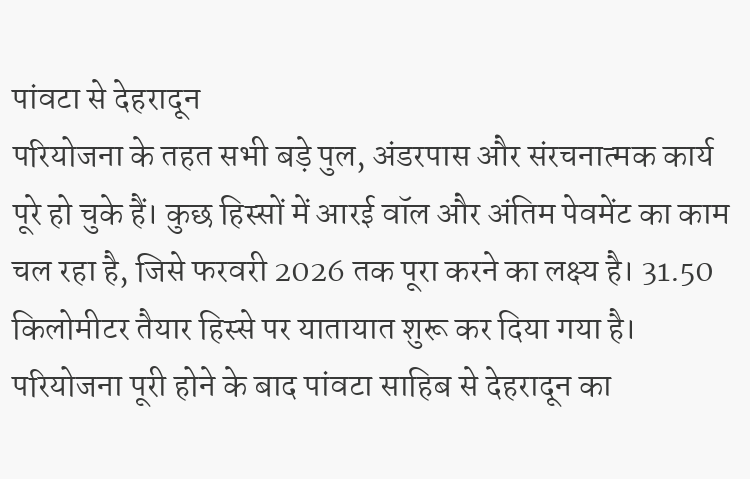पांवटा से देहरादून
परियोजना के तहत सभी बड़े पुल, अंडरपास और संरचनात्मक कार्य पूरे हो चुके हैं। कुछ हिस्सों में आरई वॉल और अंतिम पेवमेंट का काम चल रहा है, जिसे फरवरी 2026 तक पूरा करने का लक्ष्य है। 31.50 किलोमीटर तैयार हिस्से पर यातायात शुरू कर दिया गया है। परियोजना पूरी होने के बाद पांवटा साहिब से देहरादून का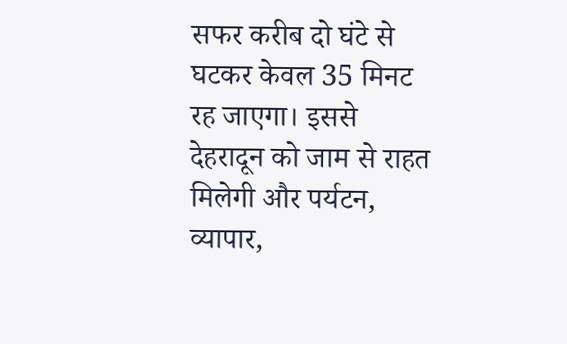सफर करीब दो घंटे से घटकर केवल 35 मिनट रह जाएगा। इससे देहरादून को जाम से राहत मिलेगी और पर्यटन, व्यापार,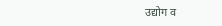उद्योग व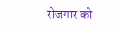रोजगार को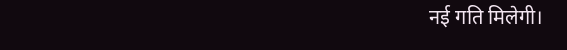नई गति मिलेगी।